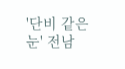'단비 같은 눈' 전남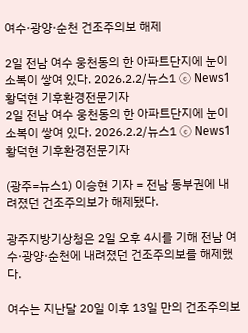여수·광양·순천 건조주의보 해제

2일 전남 여수 웅천동의 한 아파트단지에 눈이 소복이 쌓여 있다. 2026.2.2/뉴스1 ⓒ News1 황덕현 기후환경전문기자
2일 전남 여수 웅천동의 한 아파트단지에 눈이 소복이 쌓여 있다. 2026.2.2/뉴스1 ⓒ News1 황덕현 기후환경전문기자

(광주=뉴스1) 이승현 기자 = 전남 동부권에 내려졌던 건조주의보가 해제됐다.

광주지방기상청은 2일 오후 4시를 기해 전남 여수·광양·순천에 내려졌던 건조주의보를 해제했다.

여수는 지난달 20일 이후 13일 만의 건조주의보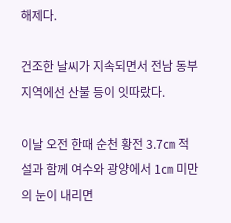해제다.

건조한 날씨가 지속되면서 전남 동부 지역에선 산불 등이 잇따랐다.

이날 오전 한때 순천 황전 3.7㎝ 적설과 함께 여수와 광양에서 1㎝ 미만의 눈이 내리면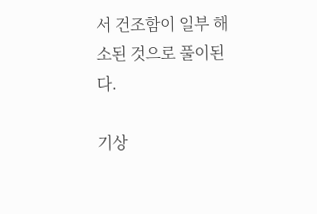서 건조함이 일부 해소된 것으로 풀이된다.

기상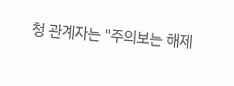청 관계자는 "주의보는 해제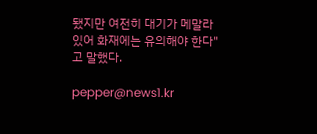됐지만 여전히 대기가 메말라 있어 화재에는 유의해야 한다"고 말했다.

pepper@news1.kr